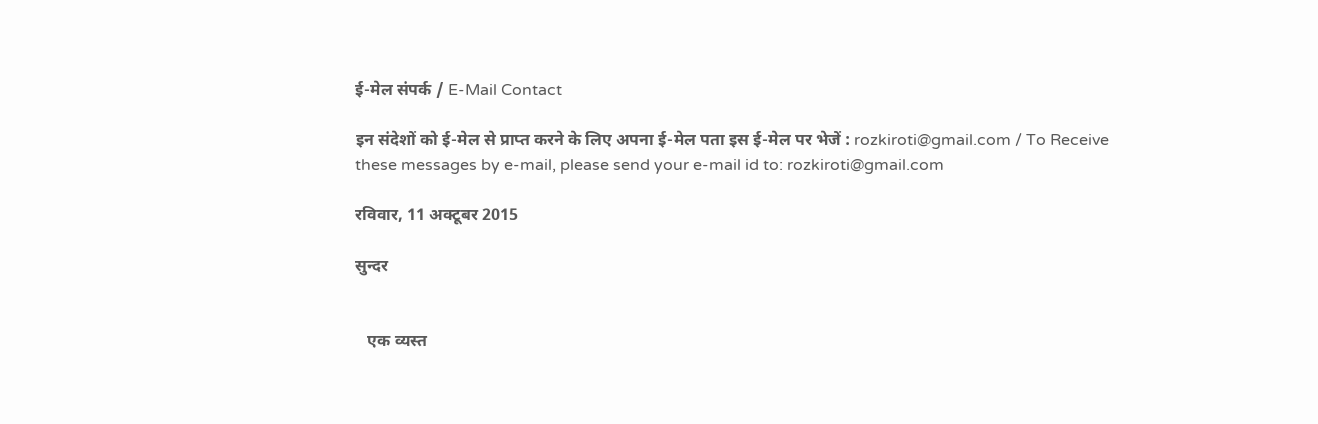ई-मेल संपर्क / E-Mail Contact

इन संदेशों को ई-मेल से प्राप्त करने के लिए अपना ई-मेल पता इस ई-मेल पर भेजें : rozkiroti@gmail.com / To Receive these messages by e-mail, please send your e-mail id to: rozkiroti@gmail.com

रविवार, 11 अक्टूबर 2015

सुन्दर


   एक व्यस्त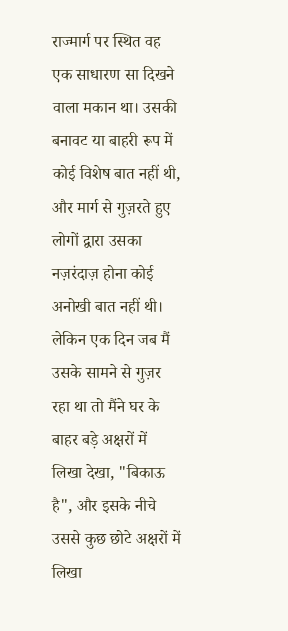राज्मार्ग पर स्थित वह एक साधारण सा दिखने वाला मकान था। उसकी बनावट या बाहरी रूप में कोई विशेष बात नहीं थी, और मार्ग से गुज़रते हुए लोगों द्वारा उसका नज़रंदाज़ होना कोई अनोखी बात नहीं थी। लेकिन एक दिन जब मैं उसके सामने से गुज़र रहा था तो मैंने घर के बाहर बड़े अक्षरों में लिखा देखा, "बिकाऊ है", और इसके नीचे उससे कुछ छोटे अक्षरों में लिखा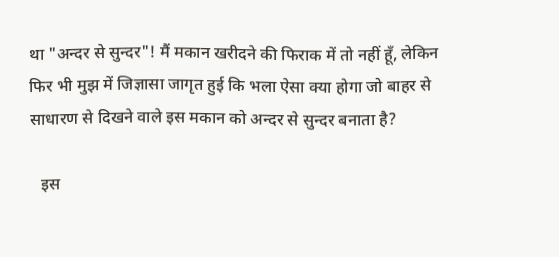था "अन्दर से सुन्दर"! मैं मकान खरीदने की फिराक में तो नहीं हूँ, लेकिन फिर भी मुझ में जिज्ञासा जागृत हुई कि भला ऐसा क्या होगा जो बाहर से साधारण से दिखने वाले इस मकान को अन्दर से सुन्दर बनाता है?

   इस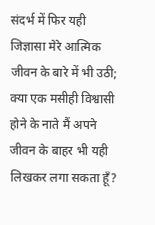संदर्भ में फिर यही जिज्ञासा मेरे आत्मिक जीवन के बारे में भी उठी; क्या एक मसीही विश्वासी होने के नाते मैं अपने जीवन के बाहर भी यही लिखकर लगा सकता हूँ?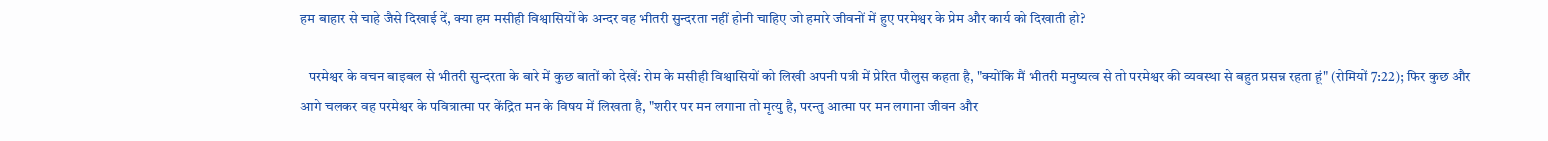हम बाहार से चाहे जैसे दिखाई दें, क्या हम मसीही विश्वासियों के अन्दर वह भीतरी सुन्दरता नहीं होनी चाहिए जो हमारे जीवनों में हुए परमेश्वर के प्रेम और कार्य को दिखाती हो?

   परमेश्वर के वचन बाइबल से भीतरी सुन्दरता के बारे में कुछ बातों को देखें: रोम के मसीही विश्वासियों को लिखी अपनी पत्री में प्रेरित पौलुस कहता है, "क्योंकि मैं भीतरी मनुष्यत्व से तो परमेश्वर की व्यवस्था से बहुत प्रसन्न रहता हूं" (रोमियों 7:22); फिर कुछ और आगे चलकर वह परमेश्वर के पवित्रात्मा पर केंद्रित मन के विषय में लिखता है, "शरीर पर मन लगाना तो मृत्यु है, परन्तु आत्मा पर मन लगाना जीवन और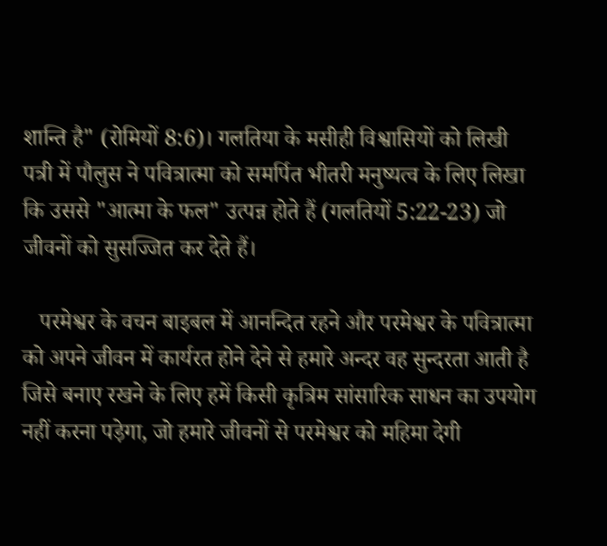शान्ति है" (रोमियों 8:6)। गलतिया के मसीही विश्वासियों को लिखी पत्री में पौलुस ने पवित्रात्मा को समर्पित भीतरी मनुष्यत्व के लिए लिखा कि उससे "आत्मा के फल" उत्पन्न होते हैं (गलतियों 5:22-23) जो जीवनों को सुसज्जित कर देते हैं।

   परमेश्वर के वचन बाइबल में आनन्दित रहने और परमेश्वर के पवित्रात्मा को अपने जीवन में कार्यरत होने देने से हमारे अन्दर वह सुन्दरता आती है जिसे बनाए रखने के लिए हमें किसी कृत्रिम सांसारिक साधन का उपयोग नहीं करना पड़ेगा, जो हमारे जीवनों से परमेश्वर को महिमा देगी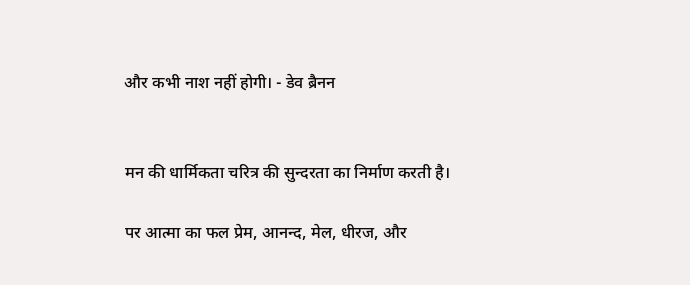और कभी नाश नहीं होगी। - डेव ब्रैनन


मन की धार्मिकता चरित्र की सुन्दरता का निर्माण करती है।

पर आत्मा का फल प्रेम, आनन्द, मेल, धीरज, और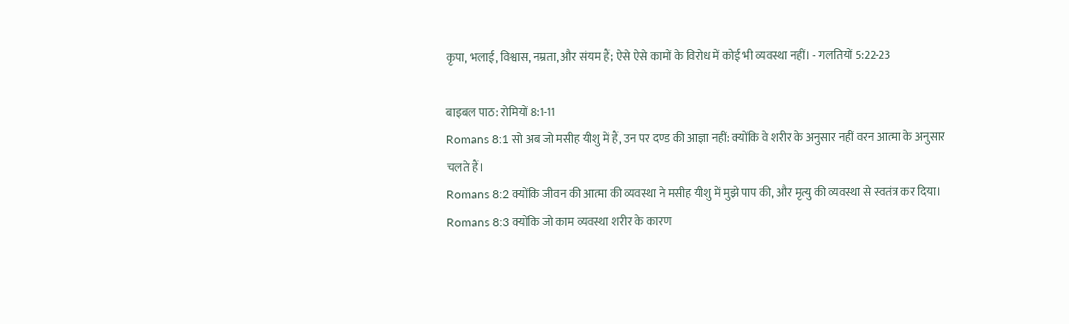कृपा, भलाई, विश्वास, नम्रता, और संयम हैं; ऐसे ऐसे कामों के विरोध में कोई भी व्यवस्था नहीं। - गलतियों 5:22-23

बाइबल पाठ: रोमियों 8:1-11
Romans 8:1 सो अब जो मसीह यीशु में हैं, उन पर दण्ड की आज्ञा नहीं: क्योंकि वे शरीर के अनुसार नहीं वरन आत्मा के अनुसार चलते हैं।
Romans 8:2 क्योंकि जीवन की आत्मा की व्यवस्था ने मसीह यीशु में मुझे पाप की, और मृत्यु की व्यवस्था से स्वतंत्र कर दिया।
Romans 8:3 क्योंकि जो काम व्यवस्था शरीर के कारण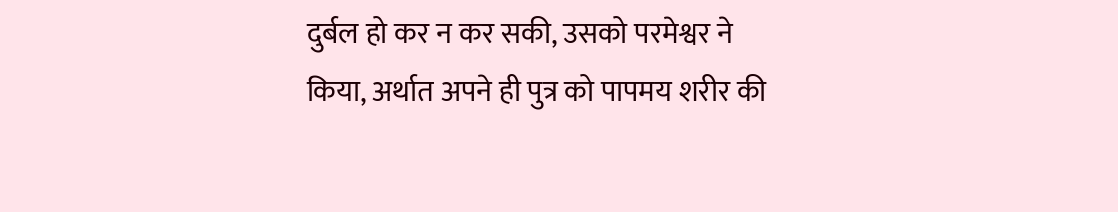दुर्बल हो कर न कर सकी, उसको परमेश्वर ने किया, अर्थात अपने ही पुत्र को पापमय शरीर की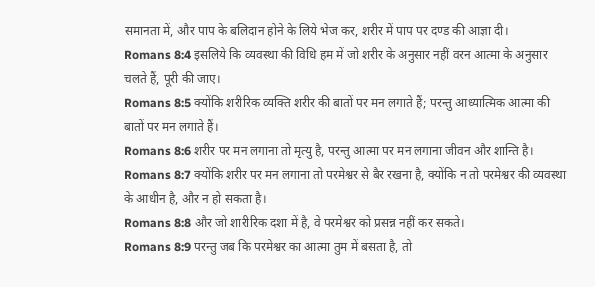समानता में, और पाप के बलिदान होने के लिये भेज कर, शरीर में पाप पर दण्ड की आज्ञा दी।
Romans 8:4 इसलिये कि व्यवस्था की विधि हम में जो शरीर के अनुसार नहीं वरन आत्मा के अनुसार चलते हैं, पूरी की जाए।
Romans 8:5 क्योंकि शरीरिक व्यक्ति शरीर की बातों पर मन लगाते हैं; परन्तु आध्यात्मिक आत्मा की बातों पर मन लगाते हैं।
Romans 8:6 शरीर पर मन लगाना तो मृत्यु है, परन्तु आत्मा पर मन लगाना जीवन और शान्ति है।
Romans 8:7 क्योंकि शरीर पर मन लगाना तो परमेश्वर से बैर रखना है, क्योंकि न तो परमेश्वर की व्यवस्था के आधीन है, और न हो सकता है।
Romans 8:8 और जो शारीरिक दशा में है, वे परमेश्वर को प्रसन्न नहीं कर सकते।
Romans 8:9 परन्तु जब कि परमेश्वर का आत्मा तुम में बसता है, तो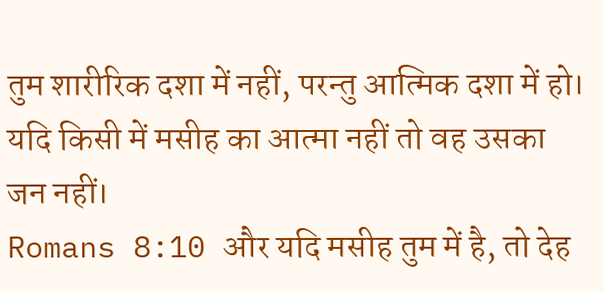तुम शारीरिक दशा में नहीं, परन्तु आत्मिक दशा में हो। यदि किसी में मसीह का आत्मा नहीं तो वह उसका जन नहीं।
Romans 8:10 और यदि मसीह तुम में है, तो देह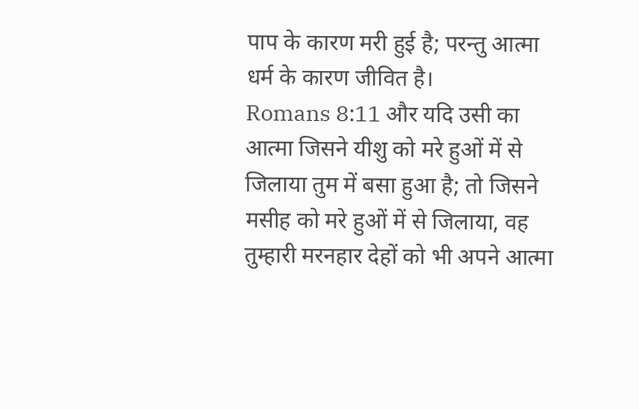पाप के कारण मरी हुई है; परन्तु आत्मा धर्म के कारण जीवित है।
Romans 8:11 और यदि उसी का आत्मा जिसने यीशु को मरे हुओं में से जिलाया तुम में बसा हुआ है; तो जिसने मसीह को मरे हुओं में से जिलाया, वह तुम्हारी मरनहार देहों को भी अपने आत्मा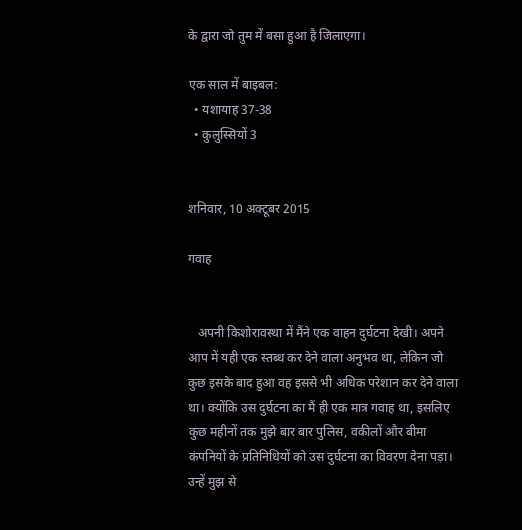के द्वारा जो तुम में बसा हुआ है जिलाएगा।

एक साल में बाइबल:
  • यशायाह 37-38
  • कुलुस्सियों 3


शनिवार, 10 अक्टूबर 2015

गवाह


   अपनी किशोरावस्था में मैंने एक वाहन दुर्घटना देखी। अपने आप में यही एक स्तब्ध कर देने वाला अनुभव था, लेकिन जो कुछ इसके बाद हुआ वह इससे भी अधिक परेशान कर देने वाला था। क्योंकि उस दुर्घटना का मैं ही एक मात्र गवाह था, इसलिए कुछ महीनों तक मुझे बार बार पुलिस, वकीलों और बीमा कंपनियों के प्रतिनिधियों को उस दुर्घटना का विवरण देना पड़ा। उन्हें मुझ से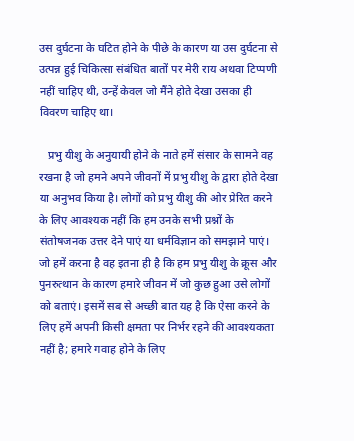उस दुर्घटना के घटित होने के पीछे के कारण या उस दुर्घटना से उत्पन्न हुई चिकित्सा संबंधित बातों पर मेरी राय अथवा टिप्पणी नहीं चाहिए थी, उन्हें केवल जो मैंने होते देखा उसका ही विवरण चाहिए था।

   प्रभु यीशु के अनुयायी होने के नाते हमें संसार के सामने वह रखना है जो हमने अपने जीवनों में प्रभु यीशु के द्वारा होते देखा या अनुभव किया है। लोगों को प्रभु यीशु की ओर प्रेरित करने के लिए आवश्यक नहीं कि हम उनके सभी प्रश्नों के संतोषजनक उत्तर देने पाएं या धर्मविज्ञान को समझाने पाएं। जो हमें करना है वह इतना ही है कि हम प्रभु यीशु के क्रूस और पुनरुत्थान के कारण हमारे जीवन में जो कुछ हुआ उसे लोगों को बताएं। इसमें सब से अच्छी बात यह है कि ऐसा करने के लिए हमें अपनी किसी क्षमता पर निर्भर रहने की आवश्यकता नहीं है; हमारे गवाह होने के लिए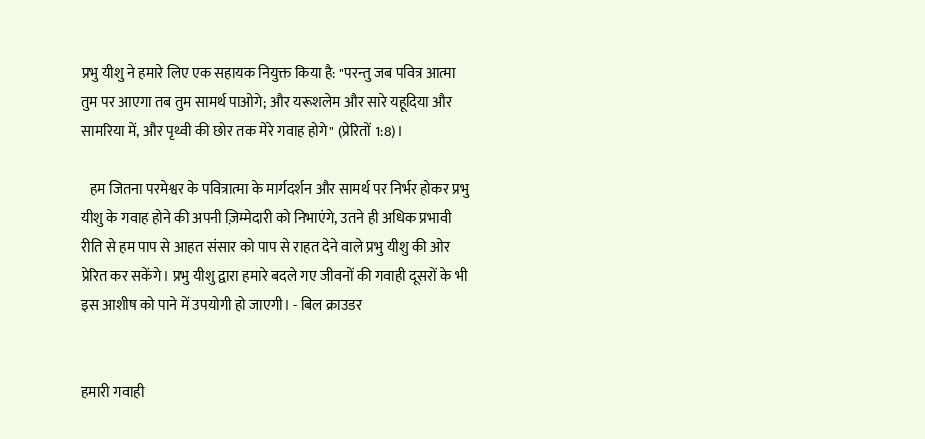प्रभु यीशु ने हमारे लिए एक सहायक नियुक्त किया है: "परन्तु जब पवित्र आत्मा तुम पर आएगा तब तुम सामर्थ पाओगे; और यरूशलेम और सारे यहूदिया और सामरिया में, और पृथ्वी की छोर तक मेरे गवाह होगे" (प्रेरितों 1:8)।

   हम जितना परमेश्वर के पवित्रात्मा के मार्गदर्शन और सामर्थ पर निर्भर होकर प्रभु यीशु के गवाह होने की अपनी ज़िम्मेदारी को निभाएंगे, उतने ही अधिक प्रभावी रीति से हम पाप से आहत संसार को पाप से राहत देने वाले प्रभु यीशु की ओर प्रेरित कर सकेंगे। प्रभु यीशु द्वारा हमारे बदले गए जीवनों की गवाही दूसरों के भी इस आशीष को पाने में उपयोगी हो जाएगी। - बिल क्राउडर


हमारी गवाही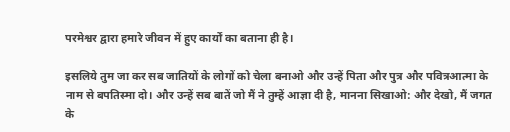परमेश्वर द्वारा हमारे जीवन में हुए कार्यों का बताना ही है।

इसलिये तुम जा कर सब जातियों के लोगों को चेला बनाओ और उन्हें पिता और पुत्र और पवित्रआत्मा के नाम से बपतिस्मा दो। और उन्हें सब बातें जो मैं ने तुम्हें आज्ञा दी है, मानना सिखाओ: और देखो, मैं जगत के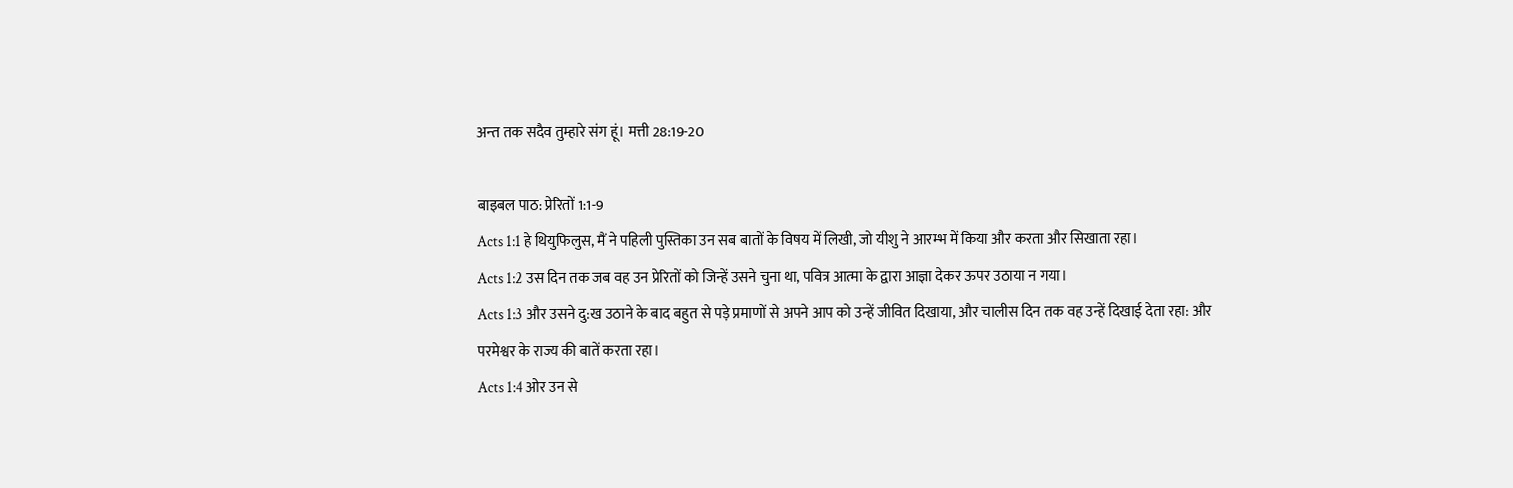अन्‍त तक सदैव तुम्हारे संग हूं। मत्ती 28:19-20

बाइबल पाठ: प्रेरितों 1:1-9
Acts 1:1 हे थियुफिलुस, मैं ने पहिली पुस्तिका उन सब बातों के विषय में लिखी, जो यीशु ने आरम्भ में किया और करता और सिखाता रहा।
Acts 1:2 उस दिन तक जब वह उन प्रेरितों को जिन्हें उसने चुना था, पवित्र आत्मा के द्वारा आज्ञा देकर ऊपर उठाया न गया।
Acts 1:3 और उसने दु:ख उठाने के बाद बहुत से पड़े प्रमाणों से अपने आप को उन्हें जीवित दिखाया, और चालीस दिन तक वह उन्हें दिखाई देता रहा: और परमेश्वर के राज्य की बातें करता रहा।
Acts 1:4 ओर उन से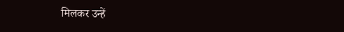मिलकर उन्हें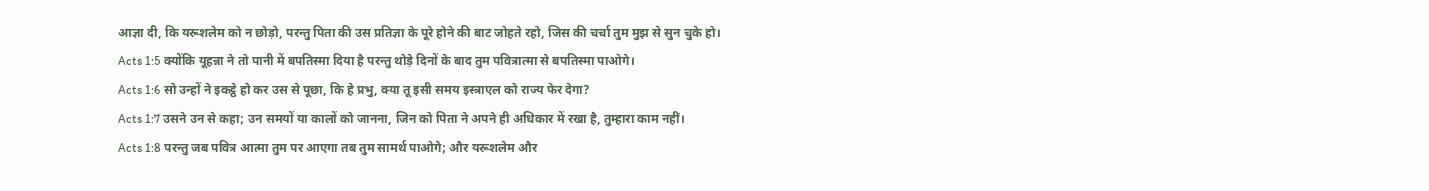आज्ञा दी, कि यरूशलेम को न छोड़ो, परन्तु पिता की उस प्रतिज्ञा के पूरे होने की बाट जोहते रहो, जिस की चर्चा तुम मुझ से सुन चुके हो।
Acts 1:5 क्योंकि यूहन्ना ने तो पानी में बपतिस्मा दिया है परन्तु थोड़े दिनों के बाद तुम पवित्रात्मा से बपतिस्मा पाओगे।
Acts 1:6 सो उन्हों ने इकट्ठे हो कर उस से पूछा, कि हे प्रभु, क्या तू इसी समय इस्त्राएल को राज्य फेर देगा?
Acts 1:7 उसने उन से कहा; उन समयों या कालों को जानना, जिन को पिता ने अपने ही अधिकार में रखा है, तुम्हारा काम नहीं।
Acts 1:8 परन्तु जब पवित्र आत्मा तुम पर आएगा तब तुम सामर्थ पाओगे; और यरूशलेम और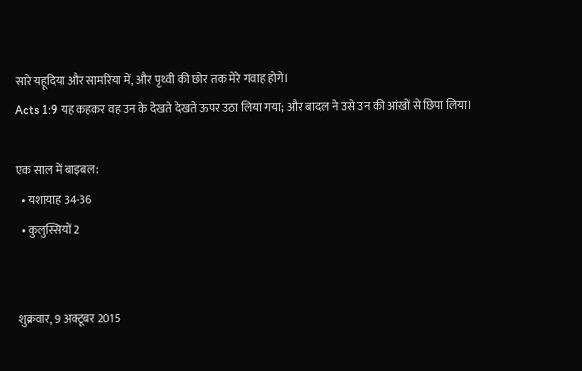सारे यहूदिया और सामरिया में, और पृथ्वी की छोर तक मेरे गवाह होगे।
Acts 1:9 यह कहकर वह उन के देखते देखते ऊपर उठा लिया गया; और बादल ने उसे उन की आंखों से छिपा लिया।

एक साल में बाइबल:
  • यशायाह 34-36
  • कुलुस्सियों 2


शुक्रवार, 9 अक्टूबर 2015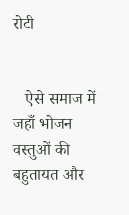रोटी


   ऐसे समाज में जहाँ भोजन वस्तुओं की बहुतायत और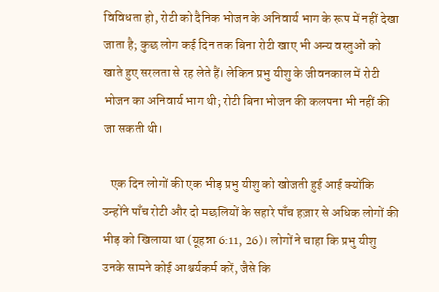विविधता हो, रोटी को दैनिक भोजन के अनिवार्य भाग के रूप में नहीं देखा जाता है; कुछ लोग कई दिन तक बिना रोटी खाए भी अन्य वस्तुओं को खाते हुए सरलता से रह लेते हैं। लेकिन प्रभु यीशु के जीवनकाल में रोटी भोजन का अनिवार्य भाग थी; रोटी बिना भोजन की कलपना भी नहीं की जा सकती थी।

   एक दिन लोगों की एक भीड़ प्रभु यीशु को खोजती हुई आई क्योंकि उन्होंने पाँच रोटी और दो मछलियों के सहारे पाँच हज़ार से अधिक लोगों की भीड़ को खिलाया था (यूहन्ना 6:11, 26)। लोगों ने चाहा कि प्रभु यीशु उनके सामने कोई आश्चर्यकर्म करें, जैसे कि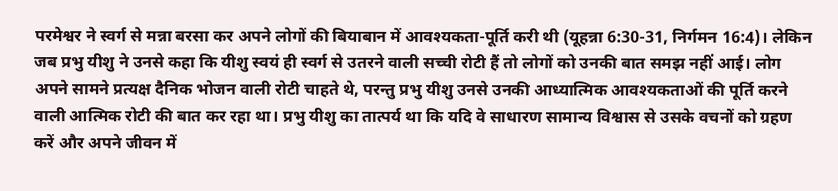परमेश्वर ने स्वर्ग से मन्ना बरसा कर अपने लोगों की बियाबान में आवश्यकता-पूर्ति करी थी (यूहन्ना 6:30-31, निर्गमन 16:4)। लेकिन जब प्रभु यीशु ने उनसे कहा कि यीशु स्वयं ही स्वर्ग से उतरने वाली सच्ची रोटी हैं तो लोगों को उनकी बात समझ नहीं आई। लोग अपने सामने प्रत्यक्ष दैनिक भोजन वाली रोटी चाहते थे, परन्तु प्रभु यीशु उनसे उनकी आध्यात्मिक आवश्यकताओं की पूर्ति करने वाली आत्मिक रोटी की बात कर रहा था। प्रभु यीशु का तात्पर्य था कि यदि वे साधारण सामान्य विश्वास से उसके वचनों को ग्रहण करें और अपने जीवन में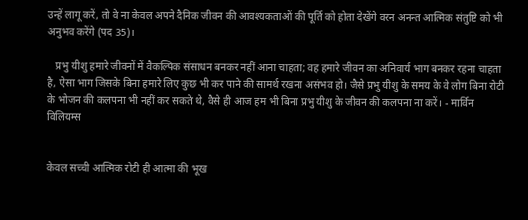उन्हें लागू करें, तो वे ना केवल अपने दैनिक जीवन की आवश्यकताओं की पूर्ति को होता देखेंगे वरन अनन्त आत्मिक संतुष्टि को भी अनुभव करेंगे (पद 35)।

   प्रभु यीशु हमारे जीवनों में वैकल्पिक संसाधन बनकर नहीं आना चाहता; वह हमारे जीवन का अनिवार्य भाग बनकर रहना चाहता है, ऐसा भाग जिसके बिना हमारे लिए कुछ भी कर पाने की सामर्थ रखना असंभव हो। जैसे प्रभु यीशु के समय के वे लोग बिना रोटी के भोजन की कलपना भी नहीं कर सकते थे, वैसे ही आज हम भी बिना प्रभु यीशु के जीवन की कलपना ना करें। - मार्विन विलियम्स


केवल सच्ची आत्मिक रोटी ही आत्मा की भूख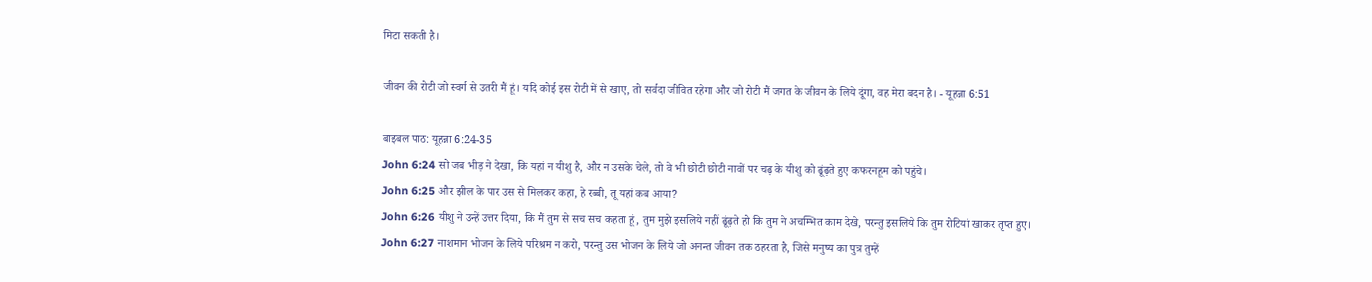मिटा सकती है।

जीवन की रोटी जो स्वर्ग से उतरी मैं हूं। यदि कोई इस रोटी में से खाए, तो सर्वदा जीवित रहेगा और जो रोटी मैं जगत के जीवन के लिये दूंगा, वह मेरा बदन है। - यूहन्ना 6:51

बाइबल पाठ: यूहन्ना 6:24-35
John 6:24 सो जब भीड़ ने देखा, कि यहां न यीशु है, और न उसके चेले, तो वे भी छोटी छोटी नावों पर चढ़ के यीशु को ढूंढ़ते हुए कफरनहूम को पहुंचे।
John 6:25 और झील के पार उस से मिलकर कहा, हे रब्बी, तू यहां कब आया?
John 6:26 यीशु ने उन्हें उत्तर दिया, कि मैं तुम से सच सच कहता हूं, तुम मुझे इसलिये नहीं ढूंढ़ते हो कि तुम ने अचम्भित काम देखे, परन्तु इसलिये कि तुम रोटियां खाकर तृप्‍त हुए।
John 6:27 नाशमान भोजन के लिये परिश्रम न करो, परन्तु उस भोजन के लिये जो अनन्त जीवन तक ठहरता है, जिसे मनुष्य का पुत्र तुम्हें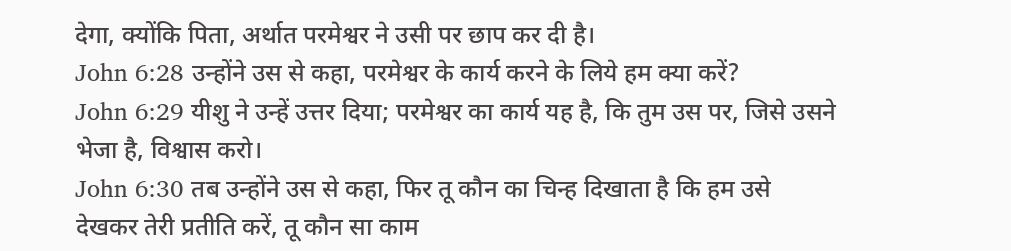देगा, क्योंकि पिता, अर्थात परमेश्वर ने उसी पर छाप कर दी है।
John 6:28 उन्होंने उस से कहा, परमेश्वर के कार्य करने के लिये हम क्या करें?
John 6:29 यीशु ने उन्हें उत्तर दिया; परमेश्वर का कार्य यह है, कि तुम उस पर, जिसे उसने भेजा है, विश्वास करो।
John 6:30 तब उन्होंने उस से कहा, फिर तू कौन का चिन्ह दिखाता है कि हम उसे देखकर तेरी प्रतीति करें, तू कौन सा काम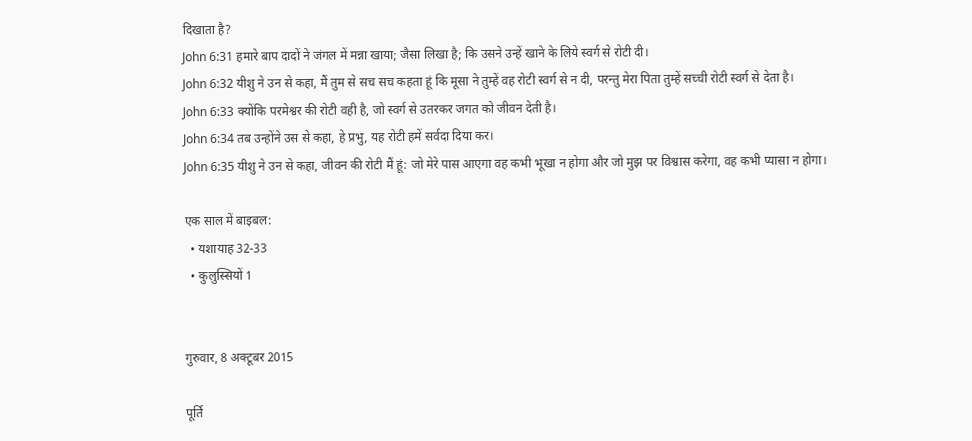दिखाता है?
John 6:31 हमारे बाप दादों ने जंगल में मन्ना खाया; जैसा लिखा है; कि उसने उन्हें खाने के लिये स्वर्ग से रोटी दी।
John 6:32 यीशु ने उन से कहा, मैं तुम से सच सच कहता हूं कि मूसा ने तुम्हें वह रोटी स्वर्ग से न दी, परन्तु मेरा पिता तुम्हें सच्ची रोटी स्वर्ग से देता है।
John 6:33 क्योंकि परमेश्वर की रोटी वही है, जो स्वर्ग से उतरकर जगत को जीवन देती है।
John 6:34 तब उन्होंने उस से कहा, हे प्रभु, यह रोटी हमें सर्वदा दिया कर।
John 6:35 यीशु ने उन से कहा, जीवन की रोटी मैं हूं: जो मेरे पास आएगा वह कभी भूखा न होगा और जो मुझ पर विश्वास करेगा, वह कभी प्यासा न होगा।

एक साल में बाइबल:
  • यशायाह 32-33
  • कुलुस्सियों 1


गुरुवार, 8 अक्टूबर 2015

पूर्ति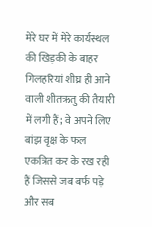मेरे घर में मेरे कार्यस्थल की खिड़की के बाहर गिलहरियां शीघ्र ही आने वाली शीतऋतु की तैयारी में लगी हैं; वे अपने लिए बांझ वृक्ष के फल एकत्रित कर के रख रही हैं जिससे जब बर्फ पड़े और सब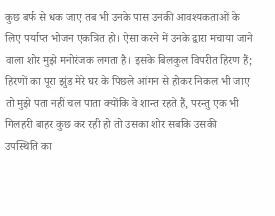कुछ बर्फ से धक जाए तब भी उनके पास उनकी आवश्यकताओं के लिए पर्याप्त भोजन एकत्रित हो। ऐसा करने में उनके द्वारा मचाया जाने वाला शोर मुझे मनोरंजक लगता है। इसके बिलकुल विपरीत हिरण हैं; हिरणों का पूरा झुंड मेरे घर के पिछले आंगन से होकर निकल भी जाए तो मुझे पता नहीं चल पाता क्योंकि वे शान्त रहते हैं, परन्तु एक भी गिलहरी बाहर कुछ कर रही हो तो उसका शोर सबकि उसकी उपस्थिति का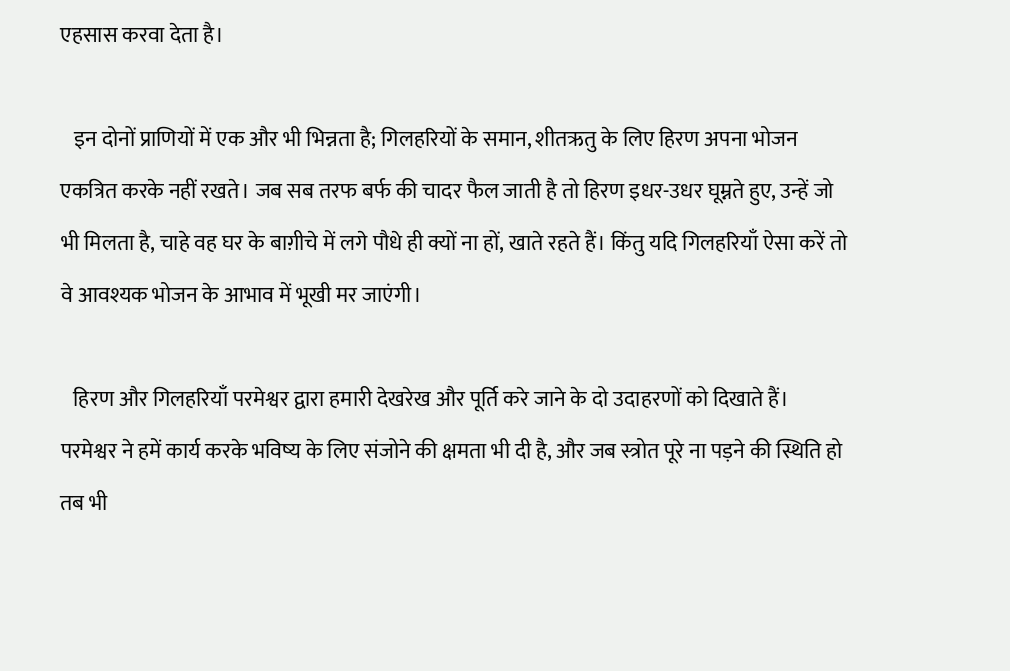एहसास करवा देता है।

   इन दोनों प्राणियों में एक और भी भिन्नता है; गिलहरियों के समान, शीतऋतु के लिए हिरण अपना भोजन एकत्रित करके नहीं रखते। जब सब तरफ बर्फ की चादर फैल जाती है तो हिरण इधर-उधर घूम्नते हुए, उन्हें जो भी मिलता है, चाहे वह घर के बाग़ीचे में लगे पौधे ही क्यों ना हों, खाते रहते हैं। किंतु यदि गिलहरियाँ ऐसा करें तो वे आवश्यक भोजन के आभाव में भूखी मर जाएंगी।

   हिरण और गिलहरियाँ परमेश्वर द्वारा हमारी देखरेख और पूर्ति करे जाने के दो उदाहरणों को दिखाते हैं। परमेश्वर ने हमें कार्य करके भविष्य के लिए संजोने की क्षमता भी दी है, और जब स्त्रोत पूरे ना पड़ने की स्थिति हो तब भी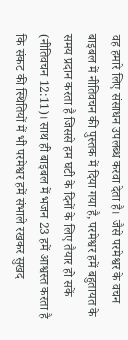वह हमारे लिए संसाधन उपलब्ध करवा देता है।  जैसे परमेश्वर के वचन बाइबल में नीतिवचन की पुस्तक में दिया गया है, परमेश्वर हमें बहुतायत के समय प्रदान करता है जिससे हम घटी के दिनों के लिए तैयार हो सकें (नीतिवचन 12:11)। साथ ही बाइबल में भजन 23 हमें आश्वस्त करता है कि संकट की स्थितियों में भी परमेश्वर हमें संभाले रखकर सुखद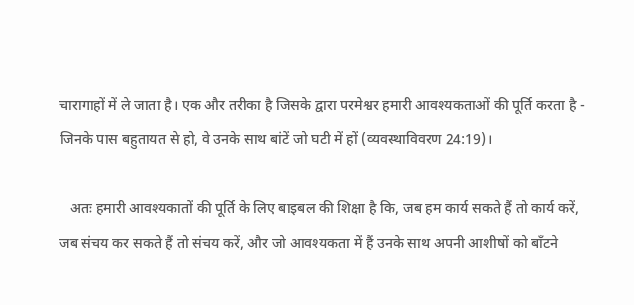चारागाहों में ले जाता है। एक और तरीका है जिसके द्वारा परमेश्वर हमारी आवश्यकताओं की पूर्ति करता है - जिनके पास बहुतायत से हो, वे उनके साथ बांटें जो घटी में हों (व्यवस्थाविवरण 24:19)।

   अतः हमारी आवश्यकातों की पूर्ति के लिए बाइबल की शिक्षा है कि, जब हम कार्य सकते हैं तो कार्य करें, जब संचय कर सकते हैं तो संचय करें, और जो आवश्यकता में हैं उनके साथ अपनी आशीषों को बाँटने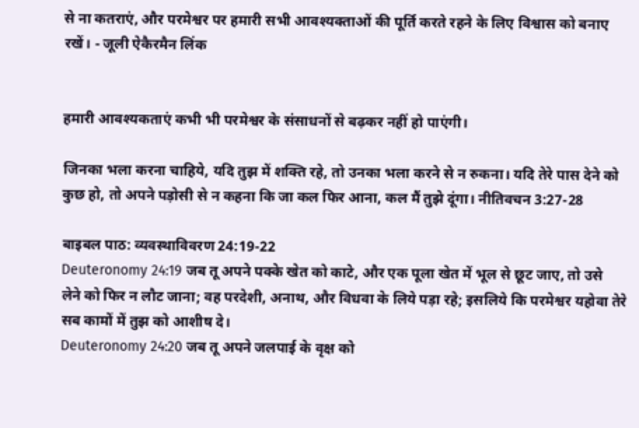से ना कतराएं, और परमेश्वर पर हमारी सभी आवश्यक्ताओं की पूर्ति करते रहने के लिए विश्वास को बनाए रखें। - जूली ऐकैरमैन लिंक


हमारी आवश्यकताएं कभी भी परमेश्वर के संसाधनों से बढ़कर नहीं हो पाएंगी।

जिनका भला करना चाहिये, यदि तुझ में शक्ति रहे, तो उनका भला करने से न रुकना। यदि तेरे पास देने को कुछ हो, तो अपने पड़ोसी से न कहना कि जा कल फिर आना, कल मैं तुझे दूंगा। नीतिवचन 3:27-28

बाइबल पाठ: व्यवस्थाविवरण 24:19-22
Deuteronomy 24:19 जब तू अपने पक्के खेत को काटे, और एक पूला खेत में भूल से छूट जाए, तो उसे लेने को फिर न लौट जाना; वह परदेशी, अनाथ, और विधवा के लिये पड़ा रहे; इसलिये कि परमेश्वर यहोवा तेरे सब कामों में तुझ को आशीष दे।
Deuteronomy 24:20 जब तू अपने जलपाई के वृक्ष को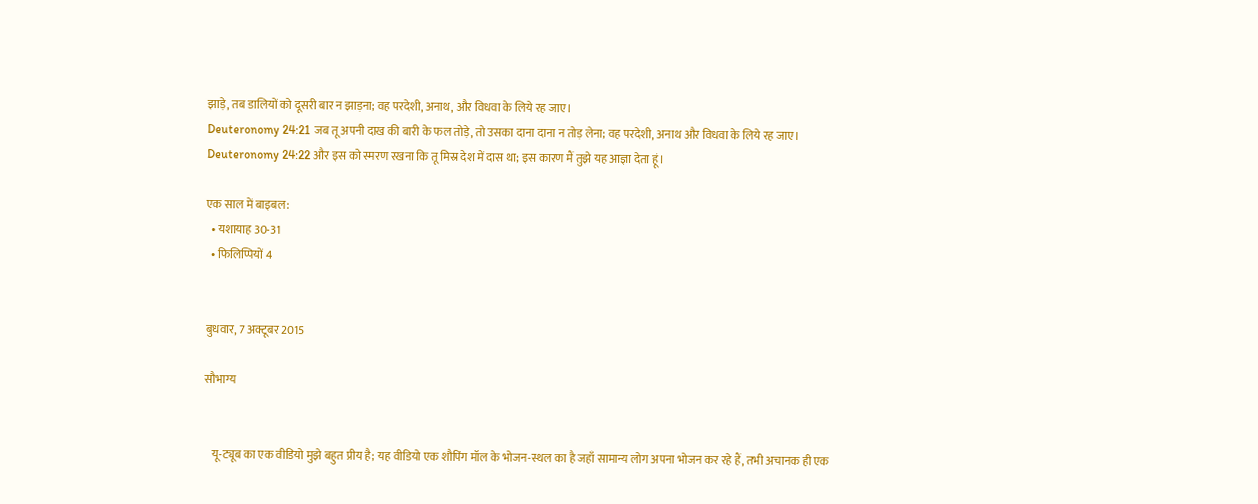झाड़े, तब डालियों को दूसरी बार न झाड़ना; वह परदेशी, अनाथ, और विधवा के लिये रह जाए।
Deuteronomy 24:21 जब तू अपनी दाख की बारी के फल तोड़े, तो उसका दाना दाना न तोड़ लेना; वह परदेशी, अनाथ और विधवा के लिये रह जाए।
Deuteronomy 24:22 और इस को स्मरण रखना कि तू मिस्र देश में दास था; इस कारण मैं तुझे यह आज्ञा देता हूं।

एक साल में बाइबल:
  • यशायाह 30-31
  • फिलिप्पियों 4


बुधवार, 7 अक्टूबर 2015

सौभाग्य


   यू-ट्यूब का एक वीडियो मुझे बहुत प्रीय है; यह वीडियो एक शौपिंग मॉल के भोजन-स्थल का है जहाँ सामान्य लोग अपना भोजन कर रहे हैं, तभी अचानक ही एक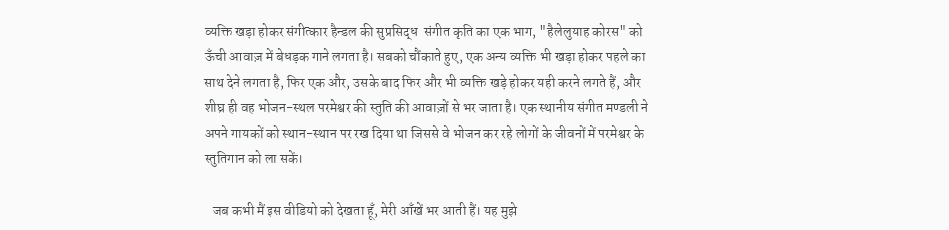व्यक्ति खड़ा होकर संगीत्कार हैन्डल की सुप्रसिद्ध  संगीत कृति का एक भाग, "हैलेलुयाह कोरस" को ऊँची आवाज़ में बेधड़क गाने लगता है। सबको चौंकाते हुए, एक अन्य व्यक्ति भी खड़ा होकर पहले का साथ देने लगता है, फिर एक और, उसके बाद फिर और भी व्यक्ति खड़े होकर यही करने लगते हैं, और शीघ्र ही वह भोजन-स्थल परमेश्वर की स्तुति की आवाज़ों से भर जाता है। एक स्थानीय संगीत मण्डली ने अपने गायकों को स्थान-स्थान पर रख दिया था जिससे वे भोजन कर रहे लोगों के जीवनों में परमेश्वर के स्तुतिगान को ला सकें।

   जब कभी मैं इस वीडियो को देखता हूँ, मेरी आँखें भर आती हैं। यह मुझे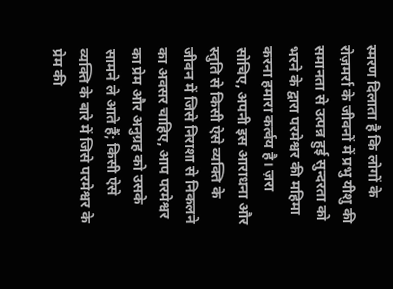स्मरण दिलाता है कि लोगों के रोज़मर्रा के जीवनों में प्रभु यीशु की समानता से उत्पन्न हुई सुन्दरता को भरने के द्वारा परमेश्वर की महिमा करना हमारा कर्त्वय है। ज़रा सोचिए, अपनी इस आराधना और स्तुति से किसी ऐसे व्यक्ति के जीवन में जिसे निराशा से निकलने का अवसर चाहिए, आप परमेश्वर का प्रेम और अनुग्रह को उसके सामने ले आते हैं; किसी ऐसे व्यक्ति के बारे में जिसे परमेश्वर के प्रेम की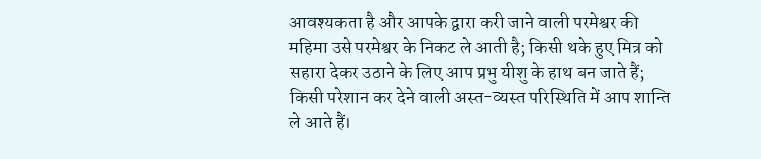आवश्यकता है और आपके द्वारा करी जाने वाली परमेश्वर की महिमा उसे परमेश्वर के निकट ले आती है; किसी थके हुए मित्र को सहारा देकर उठाने के लिए आप प्रभु यीशु के हाथ बन जाते हैं; किसी परेशान कर देने वाली अस्त-व्यस्त परिस्थिति में आप शान्ति ले आते हैं।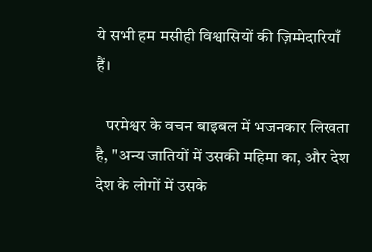ये सभी हम मसीही विश्वासियों की ज़िम्मेदारियाँ हैं।

   परमेश्वर के वचन बाइबल में भजनकार लिखता है, "अन्य जातियों में उसकी महिमा का, और देश देश के लोगों में उसके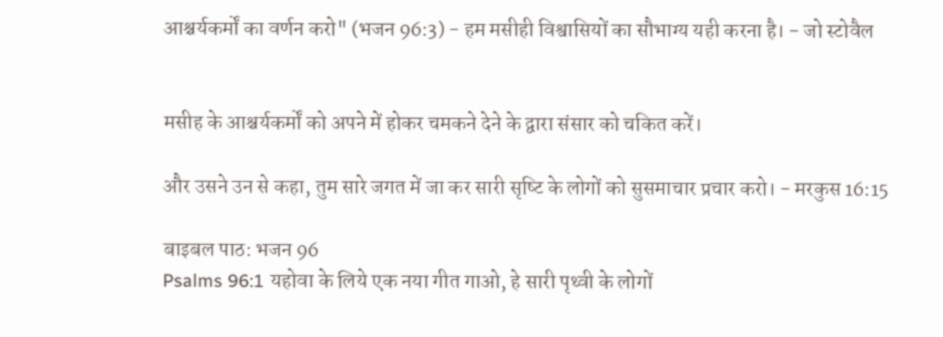आश्चर्यकर्मों का वर्णन करो" (भजन 96:3) - हम मसीही विश्वासियों का सौभाग्य यही करना है। - जो स्टोवैल


मसीह के आश्चर्यकर्मों को अपने में होकर चमकने देने के द्वारा संसार को चकित करें।

और उसने उन से कहा, तुम सारे जगत में जा कर सारी सृष्‍टि के लोगों को सुसमाचार प्रचार करो। - मरकुस 16:15

बाइबल पाठ: भजन 96
Psalms 96:1 यहोवा के लिये एक नया गीत गाओ, हे सारी पृथ्वी के लोगों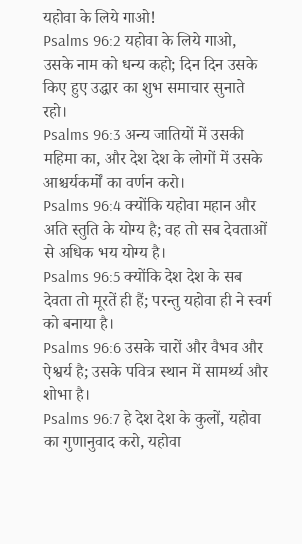यहोवा के लिये गाओ!
Psalms 96:2 यहोवा के लिये गाओ, उसके नाम को धन्य कहो; दिन दिन उसके किए हुए उद्धार का शुभ समाचार सुनाते रहो।
Psalms 96:3 अन्य जातियों में उसकी महिमा का, और देश देश के लोगों में उसके आश्चर्यकर्मों का वर्णन करो।
Psalms 96:4 क्योंकि यहोवा महान और अति स्तुति के योग्य है; वह तो सब देवताओं से अधिक भय योग्य है।
Psalms 96:5 क्योंकि देश देश के सब देवता तो मूरतें ही हैं; परन्तु यहोवा ही ने स्वर्ग को बनाया है।
Psalms 96:6 उसके चारों और वैभव और ऐश्वर्य है; उसके पवित्र स्थान में सामर्थ्य और शोभा है।
Psalms 96:7 हे देश देश के कुलों, यहोवा का गुणानुवाद करो, यहोवा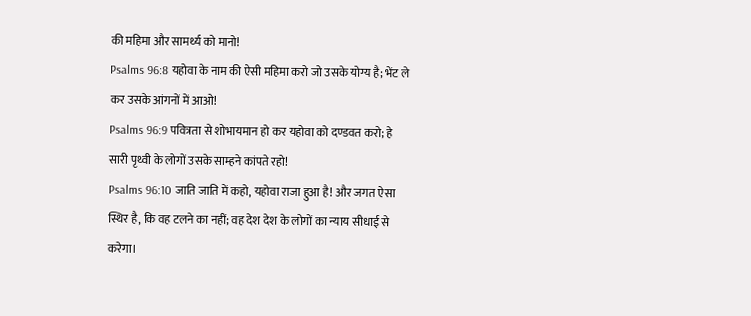की महिमा और सामर्थ्य को मानो!
Psalms 96:8 यहोवा के नाम की ऐसी महिमा करो जो उसके योग्य है; भेंट ले कर उसके आंगनों में आओ!
Psalms 96:9 पवित्रता से शोभायमान हो कर यहोवा को दण्डवत करो; हे सारी पृथ्वी के लोगों उसके साम्हने कांपते रहो!
Psalms 96:10 जाति जाति में कहो, यहोवा राजा हुआ है! और जगत ऐसा स्थिर है, कि वह टलने का नहीं; वह देश देश के लोगों का न्याय सीधाई से करेगा।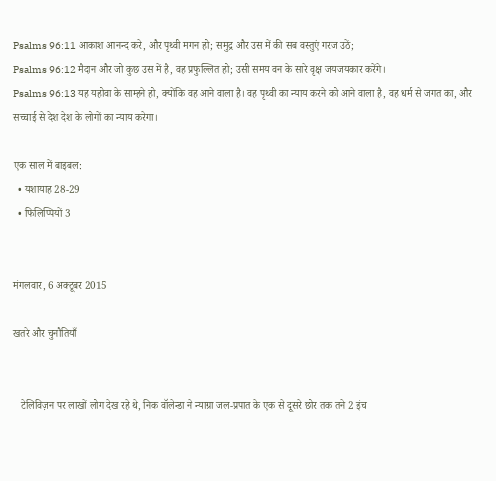Psalms 96:11 आकाश आनन्द करे, और पृथ्वी मगन हो; समुद्र और उस में की सब वस्तुएं गरज उठें;
Psalms 96:12 मैदान और जो कुछ उस में है, वह प्रफुल्लित हो; उसी समय वन के सारे वृक्ष जयजयकार करेंगे।
Psalms 96:13 यह यहोवा के साम्हने हो, क्योंकि वह आने वाला है। वह पृथ्वी का न्याय करने को आने वाला है, वह धर्म से जगत का, और सच्चाई से देश देश के लोगों का न्याय करेगा।

एक साल में बाइबल:
  • यशायाह 28-29
  • फिलिप्पियों 3


मंगलवार, 6 अक्टूबर 2015

खतरे और चुनौतियाँ


   टेलिविज़न पर लाखों लोग देख रहे थे, निक वॉलेन्डा ने न्याग्रा जल-प्रपात के एक से दूसरे छोर तक तने 2 इंच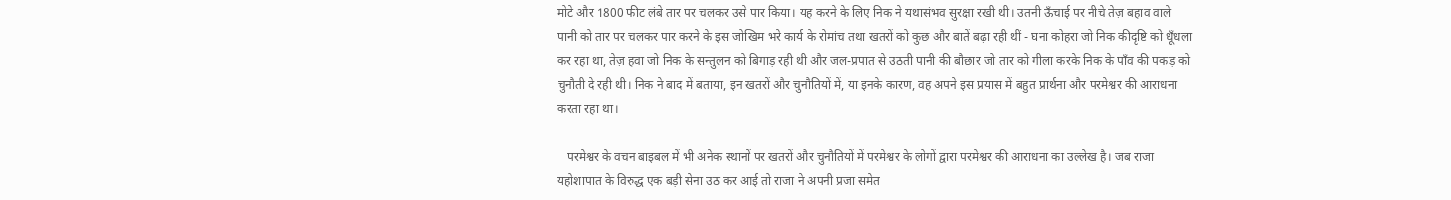मोटे और 1800 फीट लंबे तार पर चलकर उसे पार किया। यह करने के लिए निक ने यथासंभव सुरक्षा रखी थी। उतनी ऊँचाई पर नीचे तेज़ बहाव वाले पानी को तार पर चलकर पार करने के इस जोखिम भरे कार्य के रोमांच तथा खतरों को कुछ और बातें बढ़ा रही थीं - घना कोहरा जो निक कीदृष्टि को धूँधला कर रहा था, तेज़ हवा जो निक के सन्तुलन को बिगाड़ रही थी और जल-प्रपात से उठती पानी की बौछार जो तार को गीला करके निक के पाँव की पकड़ को चुनौती दे रही थी। निक ने बाद में बताया, इन खतरों और चुनौतियों में, या इनके कारण, वह अपने इस प्रयास में बहुत प्रार्थना और परमेश्वर की आराधना करता रहा था।

   परमेश्वर के वचन बाइबल में भी अनेक स्थानों पर खतरों और चुनौतियों में परमेश्वर के लोगों द्वारा परमेश्वर की आराधना का उल्लेख है। जब राजा यहोशापात के विरुद्ध एक बड़ी सेना उठ कर आई तो राजा ने अपनी प्रजा समेत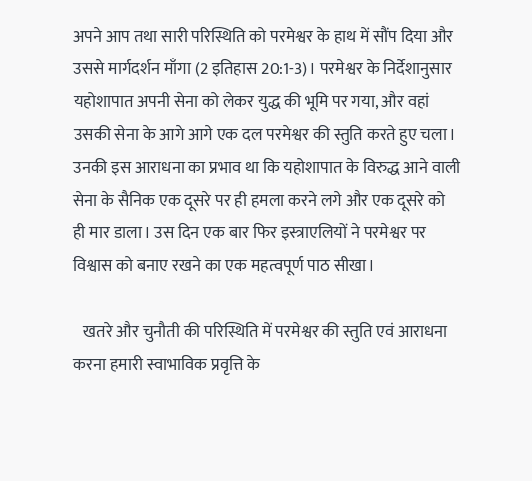अपने आप तथा सारी परिस्थिति को परमेश्वर के हाथ में सौंप दिया और उससे मार्गदर्शन माँगा (2 इतिहास 20:1-3)। परमेश्वर के निर्देशानुसार यहोशापात अपनी सेना को लेकर युद्ध की भूमि पर गया, और वहां उसकी सेना के आगे आगे एक दल परमेश्वर की स्तुति करते हुए चला। उनकी इस आराधना का प्रभाव था कि यहोशापात के विरुद्ध आने वाली सेना के सैनिक एक दूसरे पर ही हमला करने लगे और एक दूसरे को ही मार डाला। उस दिन एक बार फिर इस्त्राएलियों ने परमेश्वर पर विश्वास को बनाए रखने का एक महत्वपूर्ण पाठ सीखा।

   खतरे और चुनौती की परिस्थिति में परमेश्वर की स्तुति एवं आराधना करना हमारी स्वाभाविक प्रवृत्ति के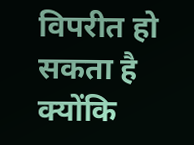विपरीत हो सकता है क्योंकि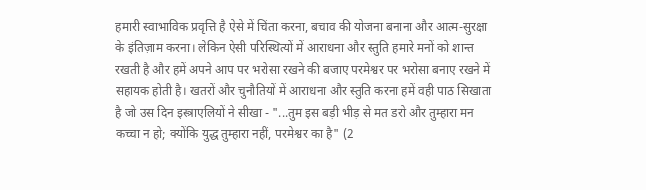हमारी स्वाभाविक प्रवृत्ति है ऐसे में चिंता करना, बचाव की योजना बनाना और आत्म-सुरक्षा के इंतिज़ाम करना। लेकिन ऐसी परिस्थित्यों में आराधना और स्तुति हमारे मनों को शान्त रखती है और हमें अपने आप पर भरोसा रखने की बजाए परमेश्वर पर भरोसा बनाए रखने में सहायक होती है। खतरों और चुनौतियों में आराधना और स्तुति करना हमें वही पाठ सिखाता है जो उस दिन इस्त्राएलियों ने सीखा - "...तुम इस बड़ी भीड़ से मत डरो और तुम्हारा मन कच्चा न हो; क्योंकि युद्ध तुम्हारा नहीं, परमेश्वर का है" (2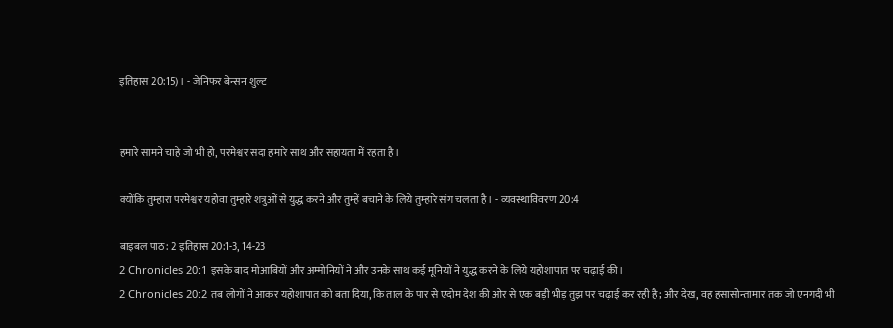इतिहास 20:15)। - जेनिफर बेन्सन शुल्ट


हमारे सामने चाहे जो भी हो, परमेश्वर सदा हमारे साथ और सहायता में रहता है।

क्योंकि तुम्हारा परमेश्वर यहोवा तुम्हारे शत्रुओं से युद्ध करने और तुम्हें बचाने के लिये तुम्हारे संग चलता है। - व्यवस्थाविवरण 20:4

बाइबल पाठ: 2 इतिहास 20:1-3, 14-23
2 Chronicles 20:1 इसके बाद मोआबियों और अम्मोनियों ने और उनके साथ कई मूनियों ने युद्ध करने के लिये यहोशापात पर चढ़ाई की।
2 Chronicles 20:2 तब लोगों ने आकर यहोशापात को बता दिया, कि ताल के पार से एदोम देश की ओर से एक बड़ी भीड़ तुझ पर चढ़ाई कर रही है; और देख, वह हसासोन्तामार तक जो एनगदी भी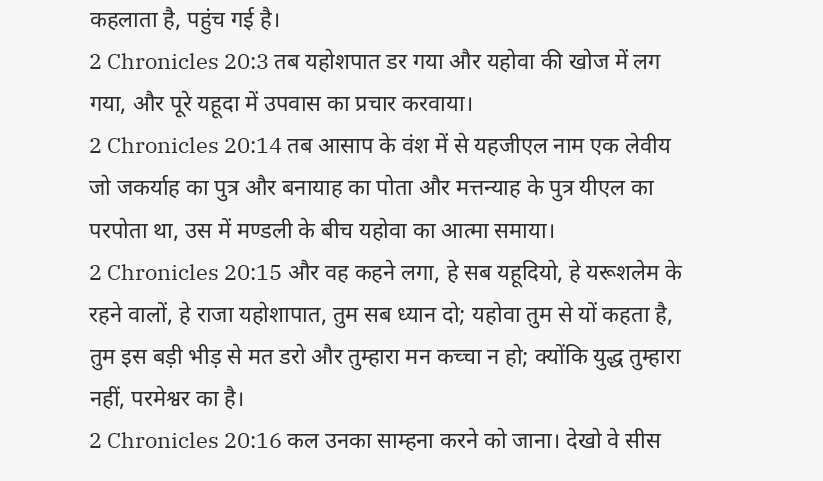कहलाता है, पहुंच गई है।
2 Chronicles 20:3 तब यहोशपात डर गया और यहोवा की खोज में लग गया, और पूरे यहूदा में उपवास का प्रचार करवाया।
2 Chronicles 20:14 तब आसाप के वंश में से यहजीएल नाम एक लेवीय जो जकर्याह का पुत्र और बनायाह का पोता और मत्तन्याह के पुत्र यीएल का परपोता था, उस में मण्डली के बीच यहोवा का आत्मा समाया।
2 Chronicles 20:15 और वह कहने लगा, हे सब यहूदियो, हे यरूशलेम के रहने वालों, हे राजा यहोशापात, तुम सब ध्यान दो; यहोवा तुम से यों कहता है, तुम इस बड़ी भीड़ से मत डरो और तुम्हारा मन कच्चा न हो; क्योंकि युद्ध तुम्हारा नहीं, परमेश्वर का है।
2 Chronicles 20:16 कल उनका साम्हना करने को जाना। देखो वे सीस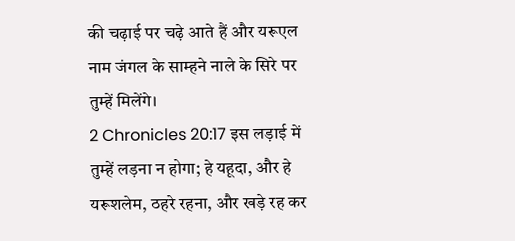की चढ़ाई पर चढ़े आते हैं और यरूएल नाम जंगल के साम्हने नाले के सिरे पर तुम्हें मिलेंगे।
2 Chronicles 20:17 इस लड़ाई में तुम्हें लड़ना न होगा; हे यहूदा, और हे यरूशलेम, ठहरे रहना, और खड़े रह कर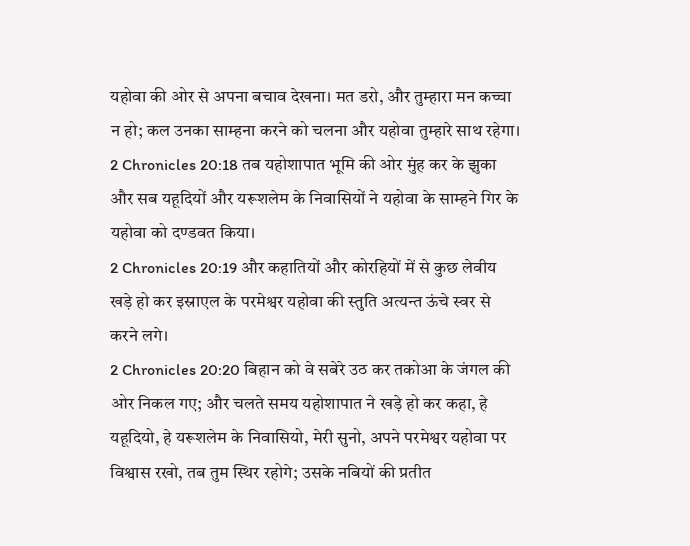यहोवा की ओर से अपना बचाव देखना। मत डरो, और तुम्हारा मन कच्चा न हो; कल उनका साम्हना करने को चलना और यहोवा तुम्हारे साथ रहेगा।
2 Chronicles 20:18 तब यहोशापात भूमि की ओर मुंह कर के झुका और सब यहूदियों और यरूशलेम के निवासियों ने यहोवा के साम्हने गिर के यहोवा को दण्डवत किया।
2 Chronicles 20:19 और कहातियों और कोरहियों में से कुछ लेवीय खड़े हो कर इस्राएल के परमेश्वर यहोवा की स्तुति अत्यन्त ऊंचे स्वर से करने लगे।
2 Chronicles 20:20 बिहान को वे सबेरे उठ कर तकोआ के जंगल की ओर निकल गए; और चलते समय यहोशापात ने खड़े हो कर कहा, हे यहूदियो, हे यरूशलेम के निवासियो, मेरी सुनो, अपने परमेश्वर यहोवा पर विश्वास रखो, तब तुम स्थिर रहोगे; उसके नबियों की प्रतीत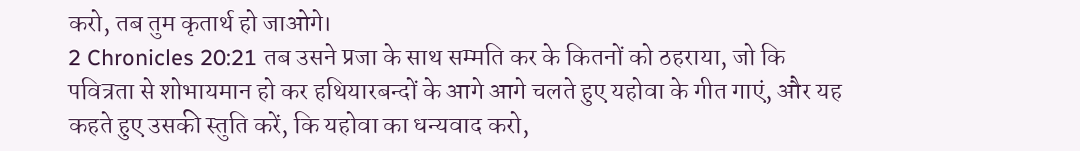करो, तब तुम कृतार्थ हो जाओगे।
2 Chronicles 20:21 तब उसने प्रजा के साथ सम्मति कर के कितनों को ठहराया, जो कि पवित्रता से शोभायमान हो कर हथियारबन्दों के आगे आगे चलते हुए यहोवा के गीत गाएं, और यह कहते हुए उसकी स्तुति करें, कि यहोवा का धन्यवाद करो,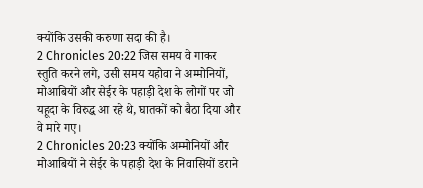क्योंकि उसकी करुणा सदा की है।
2 Chronicles 20:22 जिस समय वे गाकर स्तुति करने लगे, उसी समय यहोवा ने अम्मोनियों, मोआबियों और सेईर के पहाड़ी देश के लोगों पर जो यहूदा के विरुद्ध आ रहे थे, घातकों को बैठा दिया और वे मारे गए।
2 Chronicles 20:23 क्योंकि अम्मोनियों और मोआबियों ने सेईर के पहाड़ी देश के निवासियों डराने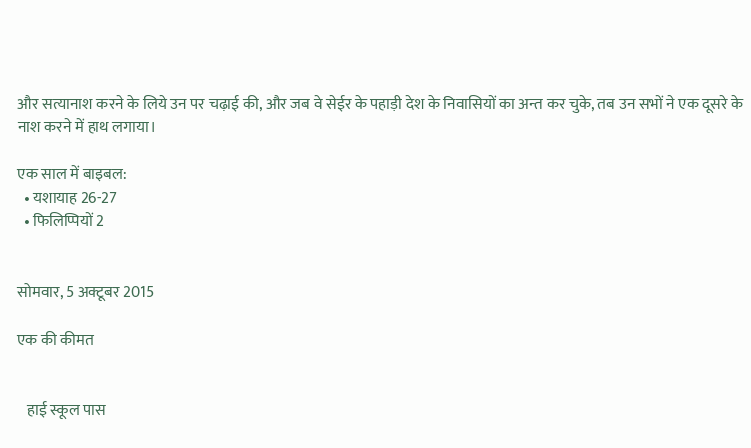और सत्यानाश करने के लिये उन पर चढ़ाई की, और जब वे सेईर के पहाड़ी देश के निवासियों का अन्त कर चुके, तब उन सभों ने एक दूसरे के नाश करने में हाथ लगाया।

एक साल में बाइबल:
  • यशायाह 26-27
  • फिलिप्पियों 2


सोमवार, 5 अक्टूबर 2015

एक की कीमत


   हाई स्कूल पास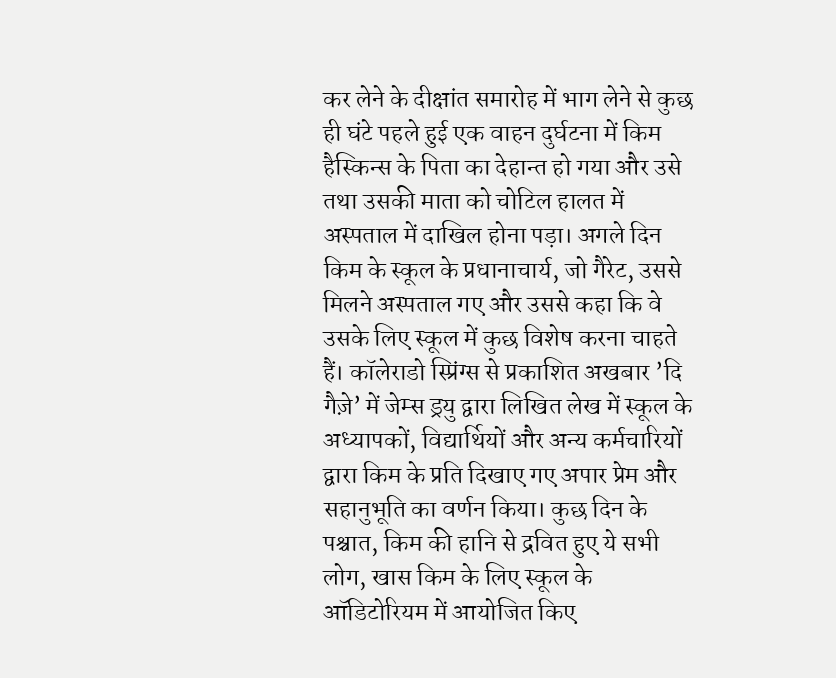कर लेने के दीक्षांत समारोह में भाग लेने से कुछ ही घंटे पहले हुई एक वाहन दुर्घटना में किम हैस्किन्स के पिता का देहान्त हो गया और उसे तथा उसकी माता को चोटिल हालत में अस्पताल में दाखिल होना पड़ा। अगले दिन किम के स्कूल के प्रधानाचार्य, जो गैरेट, उससे मिलने अस्पताल गए और उससे कहा कि वे उसके लिए स्कूल में कुछ विशेष करना चाहते हैं। कॉलेराडो स्प्रिंग्स से प्रकाशित अखबार ’दि गैज़े’ में जेम्स ड्रयु द्वारा लिखित लेख में स्कूल के अध्यापकों, विद्यार्थियों और अन्य कर्मचारियों द्वारा किम के प्रति दिखाए गए अपार प्रेम और सहानुभूति का वर्णन किया। कुछ दिन के पश्चात, किम की हानि से द्रवित हुए ये सभी लोग, खास किम के लिए स्कूल के ऑडिटोरियम में आयोजित किए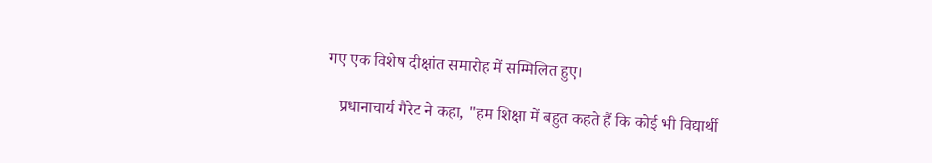गए एक विशेष दीक्षांत समारोह में सम्मिलित हुए।

   प्रधानाचार्य गैरेट ने कहा, "हम शिक्षा में बहुत कहते हैं कि कोई भी विद्यार्थी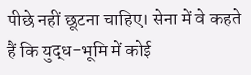पीछे नहीं छूटना चाहिए। सेना में वे कहते हैं कि युद्ध-भूमि में कोई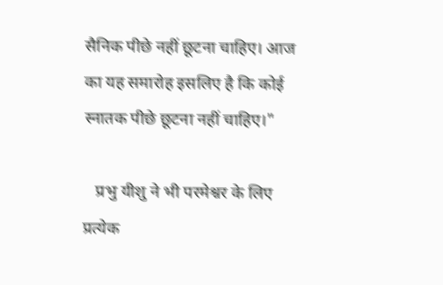सैनिक पीछे नहीं छूटना चाहिए। आज का यह समारोह इसलिए है कि कोई स्नातक पीछे छूटना नहीं चाहिए।"

   प्रभु यीशु ने भी परमेश्वर के लिए प्रत्येक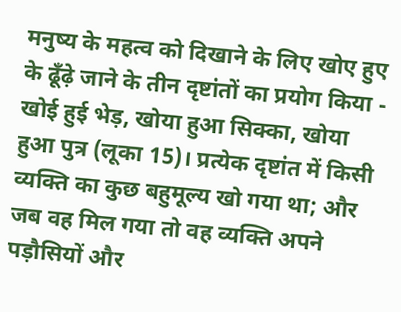मनुष्य के महत्व को दिखाने के लिए खोए हुए के ढूँढ़े जाने के तीन दृष्टांतों का प्रयोग किया - खोई हुई भेड़, खोया हुआ सिक्का, खोया हुआ पुत्र (लूका 15)। प्रत्येक दृष्टांत में किसी व्यक्ति का कुछ बहुमूल्य खो गया था; और जब वह मिल गया तो वह व्यक्ति अपने पड़ौसियों और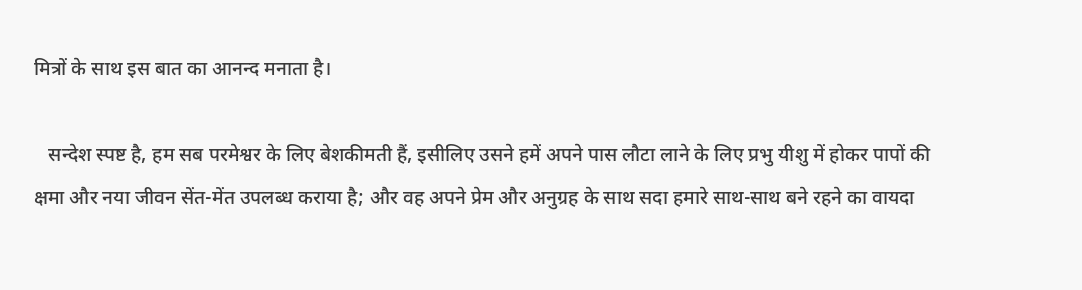मित्रों के साथ इस बात का आनन्द मनाता है।

   सन्देश स्पष्ट है, हम सब परमेश्वर के लिए बेशकीमती हैं, इसीलिए उसने हमें अपने पास लौटा लाने के लिए प्रभु यीशु में होकर पापों की क्षमा और नया जीवन सेंत-मेंत उपलब्ध कराया है; और वह अपने प्रेम और अनुग्रह के साथ सदा हमारे साथ-साथ बने रहने का वायदा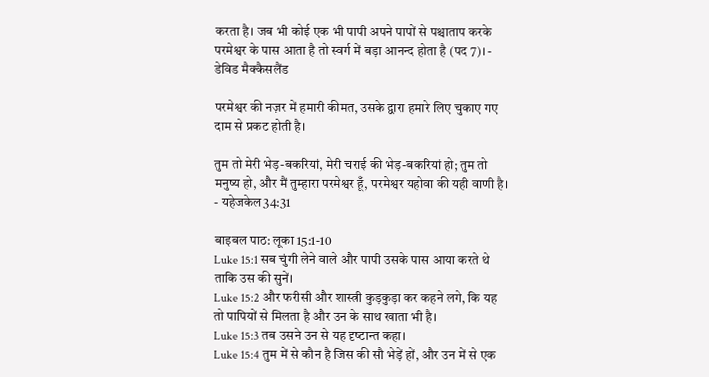करता है। जब भी कोई एक भी पापी अपने पापों से पश्चाताप करके परमेश्वर के पास आता है तो स्वर्ग में बड़ा आनन्द होता है (पद 7)। - डेविड मैक्कैसलैंड

परमेश्वर की नज़र में हमारी कीमत, उसके द्वारा हमारे लिए चुकाए गए दाम से प्रकट होती है।

तुम तो मेरी भेड़-बकरियां, मेरी चराई की भेड़-बकरियां हो; तुम तो मनुष्य हो, और मैं तुम्हारा परमेश्वर हूँ, परमेश्वर यहोवा की यही वाणी है। - यहेजकेल34:31

बाइबल पाठ: लूका 15:1-10
Luke 15:1 सब चुंगी लेने वाले और पापी उसके पास आया करते थे ताकि उस की सुनें।
Luke 15:2 और फरीसी और शास्त्री कुड़कुड़ा कर कहने लगे, कि यह तो पापियों से मिलता है और उन के साथ खाता भी है।
Luke 15:3 तब उसने उन से यह दृष्‍टान्‍त कहा।
Luke 15:4 तुम में से कौन है जिस की सौ भेड़ें हों, और उन में से एक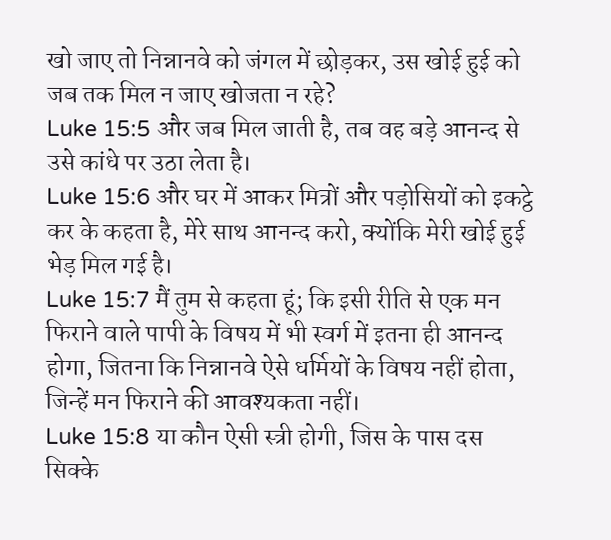खो जाए तो निन्नानवे को जंगल में छोड़कर, उस खोई हुई को जब तक मिल न जाए खोजता न रहे?
Luke 15:5 और जब मिल जाती है, तब वह बड़े आनन्द से उसे कांधे पर उठा लेता है।
Luke 15:6 और घर में आकर मित्रों और पड़ोसियों को इकट्ठे कर के कहता है, मेरे साथ आनन्द करो, क्योंकि मेरी खोई हुई भेड़ मिल गई है।
Luke 15:7 मैं तुम से कहता हूं; कि इसी रीति से एक मन फिराने वाले पापी के विषय में भी स्वर्ग में इतना ही आनन्द होगा, जितना कि निन्नानवे ऐसे धर्मियों के विषय नहीं होता, जिन्हें मन फिराने की आवश्यकता नहीं।
Luke 15:8 या कौन ऐसी स्त्री होगी, जिस के पास दस सिक्के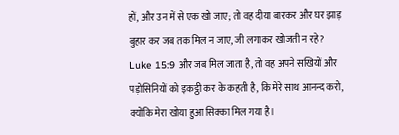हों, और उन में से एक खो जाए; तो वह दीया बारकर और घर झाड़ बुहार कर जब तक मिल न जाए, जी लगाकर खोजती न रहे?
Luke 15:9 और जब मिल जाता है, तो वह अपने सखियों और पड़ोसिनियों को इकट्ठी कर के कहती है, कि मेरे साथ आनन्द करो, क्योंकि मेरा खोया हुआ सिक्‍का मिल गया है।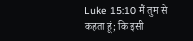Luke 15:10 मैं तुम से कहता हूं; कि इसी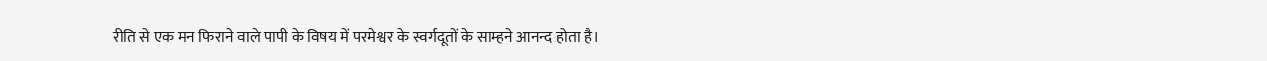रीति से एक मन फिराने वाले पापी के विषय में परमेश्वर के स्‍वर्गदूतों के साम्हने आनन्द होता है।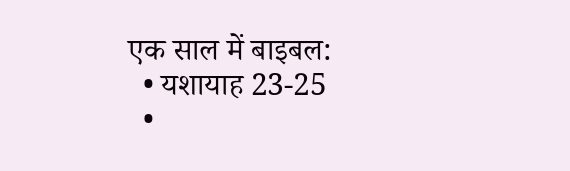एक साल में बाइबल:
  • यशायाह 23-25
  •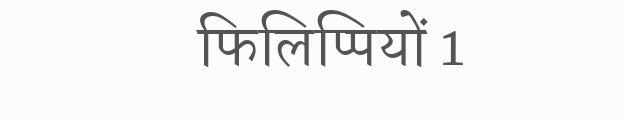फिलिप्पियों 1